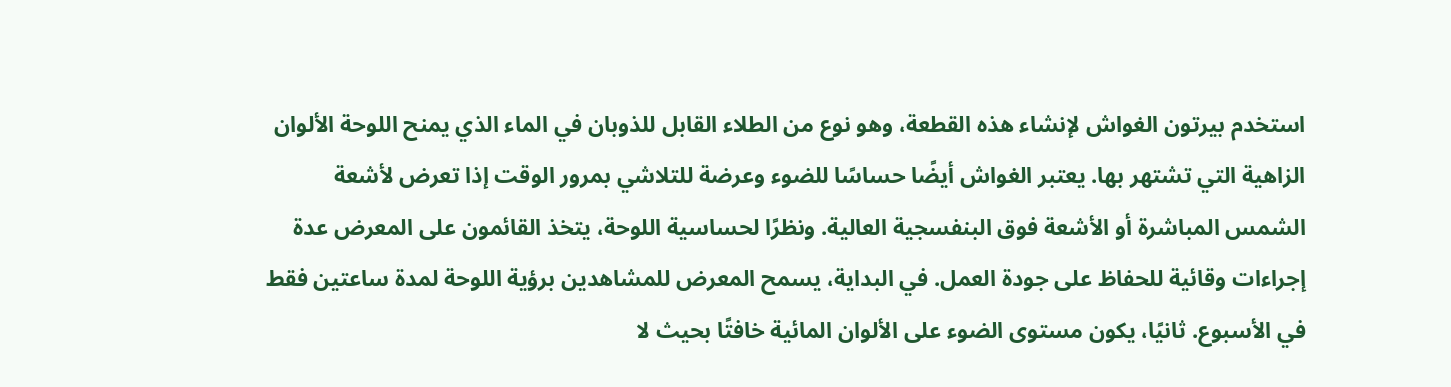استخدم بيرتون الغواش لإنشاء هذه القطعة، وهو نوع من الطلاء القابل للذوبان في الماء الذي يمنح اللوحة الألوان الزاهية التي تشتهر بها. يعتبر الغواش أيضًا حساسًا للضوء وعرضة للتلاشي بمرور الوقت إذا تعرض لأشعة الشمس المباشرة أو الأشعة فوق البنفسجية العالية. ونظرًا لحساسية اللوحة، يتخذ القائمون على المعرض عدة إجراءات وقائية للحفاظ على جودة العمل. في البداية، يسمح المعرض للمشاهدين برؤية اللوحة لمدة ساعتين فقط في الأسبوع. ثانيًا، يكون مستوى الضوء على الألوان المائية خافتًا بحيث لا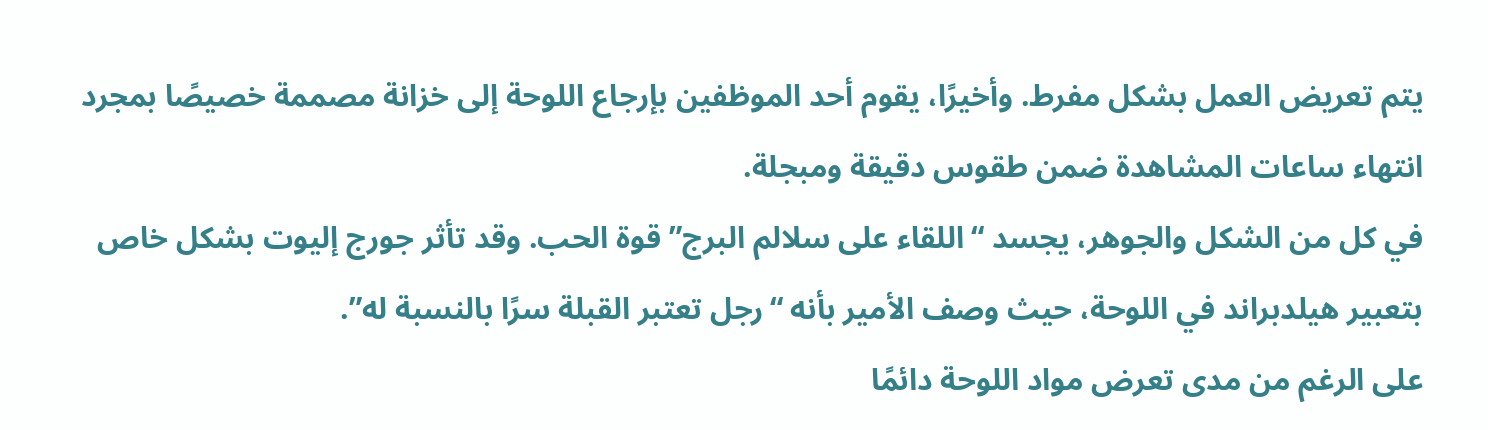يتم تعريض العمل بشكل مفرط. وأخيرًا، يقوم أحد الموظفين بإرجاع اللوحة إلى خزانة مصممة خصيصًا بمجرد انتهاء ساعات المشاهدة ضمن طقوس دقيقة ومبجلة.
في كل من الشكل والجوهر، يجسد “اللقاء على سلالم البرج” قوة الحب. وقد تأثر جورج إليوت بشكل خاص بتعبير هيلدبراند في اللوحة، حيث وصف الأمير بأنه “رجل تعتبر القبلة سرًا بالنسبة له”.
على الرغم من مدى تعرض مواد اللوحة دائمًا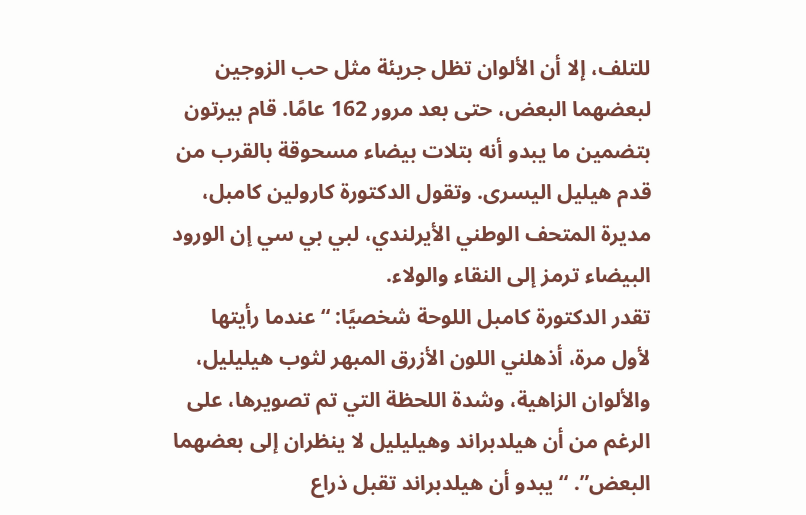للتلف، إلا أن الألوان تظل جريئة مثل حب الزوجين لبعضهما البعض، حتى بعد مرور 162 عامًا. قام بيرتون بتضمين ما يبدو أنه بتلات بيضاء مسحوقة بالقرب من قدم هيليل اليسرى. وتقول الدكتورة كارولين كامبل، مديرة المتحف الوطني الأيرلندي، لبي بي سي إن الورود البيضاء ترمز إلى النقاء والولاء.
تقدر الدكتورة كامبل اللوحة شخصيًا: “عندما رأيتها لأول مرة، أذهلني اللون الأزرق المبهر لثوب هيليليل، والألوان الزاهية، وشدة اللحظة التي تم تصويرها، على الرغم من أن هيلدبراند وهيليليل لا ينظران إلى بعضهما البعض”. “يبدو أن هيلدبراند تقبل ذراع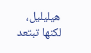هيليليل، لكنها تبتعد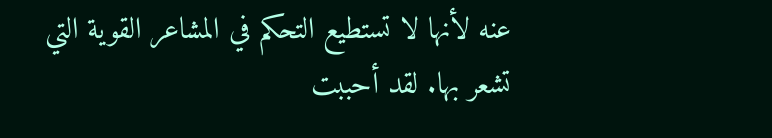عنه لأنها لا تستطيع التحكم في المشاعر القوية التي تشعر بها. لقد أحببت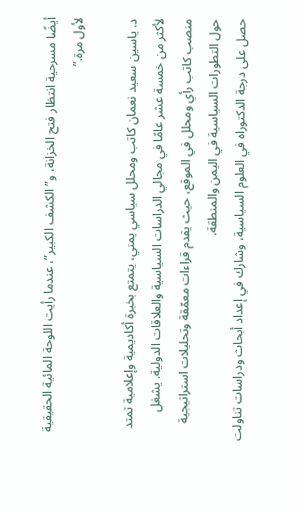أيضًا مسرحية انتظار فتح الخزانة، و”الكشف الكبير”، عندما رأيت اللوحة المائية الحقيقية لأول مرة.”

د. ياسين سعيد نعمان كاتب ومحلل سياسي يمني، يتمتع بخبرة أكاديمية وإعلامية تمتد لأكثر من خمسة عشر عامًا في مجالي الدراسات السياسية والعلاقات الدولية. يشغل منصب كاتب رأي ومحلل في الموقع، حيث يقدم قراءات معمّقة وتحليلات استراتيجية حول التطورات السياسية في اليمن والمنطقة.
حصل على درجة الدكتوراه في العلوم السياسية، وشارك في إعداد أبحاث ودراسات تناولت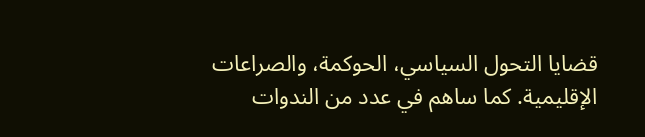قضايا التحول السياسي، الحوكمة، والصراعات الإقليمية. كما ساهم في عدد من الندوات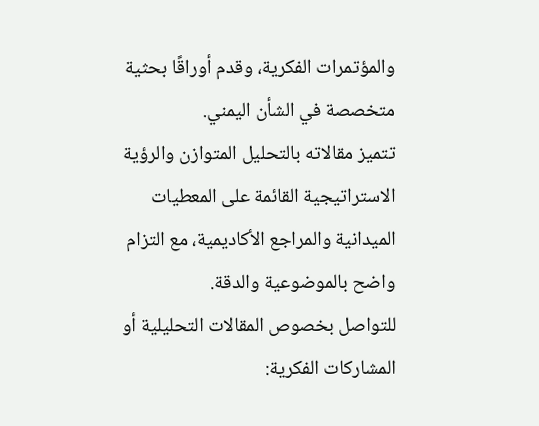والمؤتمرات الفكرية، وقدم أوراقًا بحثية متخصصة في الشأن اليمني.
تتميز مقالاته بالتحليل المتوازن والرؤية الاستراتيجية القائمة على المعطيات الميدانية والمراجع الأكاديمية، مع التزام واضح بالموضوعية والدقة.
للتواصل بخصوص المقالات التحليلية أو المشاركات الفكرية: